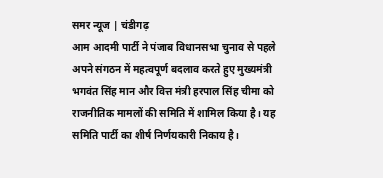समर न्यूज | चंडीगढ़
आम आदमी पार्टी ने पंजाब विधानसभा चुनाव से पहले अपने संगठन में महत्वपूर्ण बदलाव करते हुए मुख्यमंत्री भगवंत सिंह मान और वित्त मंत्री हरपाल सिंह चीमा को राजनीतिक मामलों की समिति में शामिल किया है। यह समिति पार्टी का शीर्ष निर्णयकारी निकाय है।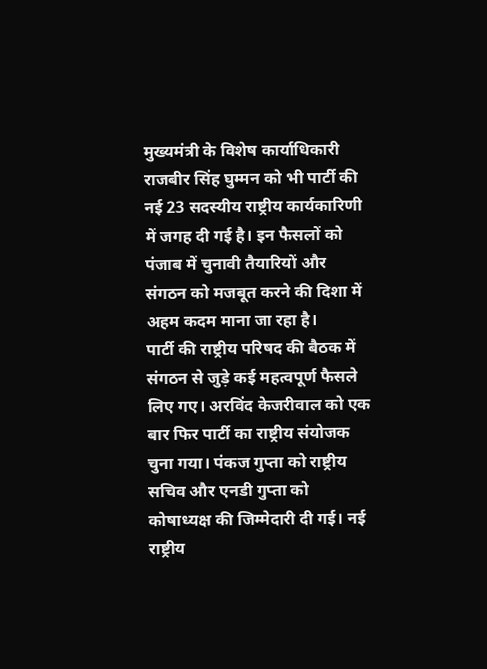मुख्यमंत्री के विशेष कार्याधिकारी राजबीर सिंह घुम्मन को भी पार्टी की नई 23 सदस्यीय राष्ट्रीय कार्यकारिणी में जगह दी गई है। इन फैसलों को पंजाब में चुनावी तैयारियों और संगठन को मजबूत करने की दिशा में अहम कदम माना जा रहा है।
पार्टी की राष्ट्रीय परिषद की बैठक में संगठन से जुड़े कई महत्वपूर्ण फैसले लिए गए। अरविंद केजरीवाल को एक बार फिर पार्टी का राष्ट्रीय संयोजक चुना गया। पंकज गुप्ता को राष्ट्रीय सचिव और एनडी गुप्ता को कोषाध्यक्ष की जिम्मेदारी दी गई। नई राष्ट्रीय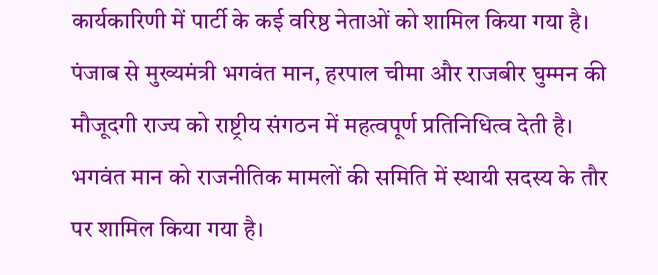कार्यकारिणी में पार्टी के कई वरिष्ठ नेताओं को शामिल किया गया है। पंजाब से मुख्यमंत्री भगवंत मान, हरपाल चीमा और राजबीर घुम्मन की मौजूदगी राज्य को राष्ट्रीय संगठन में महत्वपूर्ण प्रतिनिधित्व देती है। भगवंत मान को राजनीतिक मामलों की समिति में स्थायी सदस्य के तौर पर शामिल किया गया है।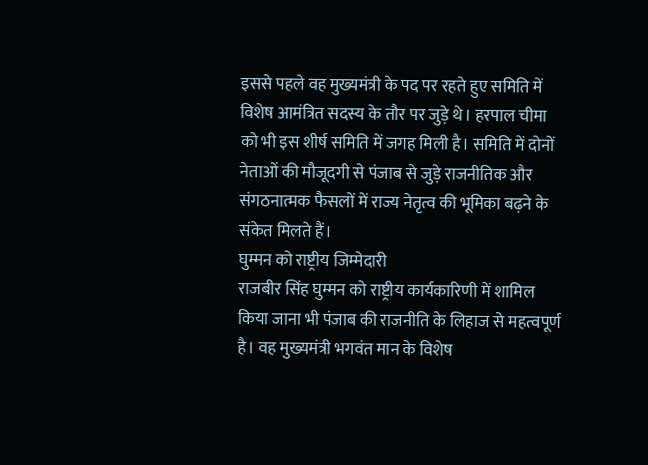इससे पहले वह मुख्यमंत्री के पद पर रहते हुए समिति में विशेष आमंत्रित सदस्य के तौर पर जुड़े थे। हरपाल चीमा को भी इस शीर्ष समिति में जगह मिली है। समिति में दोनों नेताओं की मौजूदगी से पंजाब से जुड़े राजनीतिक और संगठनात्मक फैसलों में राज्य नेतृत्व की भूमिका बढ़ने के संकेत मिलते हैं।
घुम्मन को राष्ट्रीय जिम्मेदारी
राजबीर सिंह घुम्मन को राष्ट्रीय कार्यकारिणी में शामिल किया जाना भी पंजाब की राजनीति के लिहाज से महत्वपूर्ण है। वह मुख्यमंत्री भगवंत मान के विशेष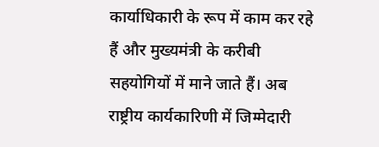कार्याधिकारी के रूप में काम कर रहे हैं और मुख्यमंत्री के करीबी सहयोगियों में माने जाते हैं। अब राष्ट्रीय कार्यकारिणी में जिम्मेदारी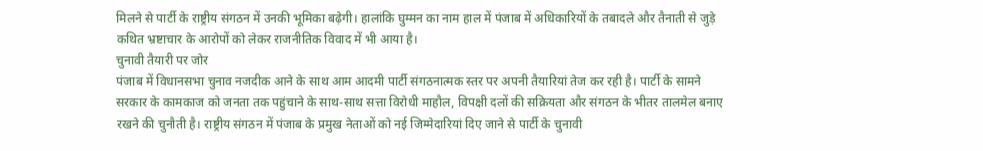मिलने से पार्टी के राष्ट्रीय संगठन में उनकी भूमिका बढ़ेगी। हालांकि घुम्मन का नाम हाल में पंजाब में अधिकारियों के तबादले और तैनाती से जुड़े कथित भ्रष्टाचार के आरोपों को लेकर राजनीतिक विवाद में भी आया है।
चुनावी तैयारी पर जोर
पंजाब में विधानसभा चुनाव नजदीक आने के साथ आम आदमी पार्टी संगठनात्मक स्तर पर अपनी तैयारियां तेज कर रही है। पार्टी के सामने सरकार के कामकाज को जनता तक पहुंचाने के साथ-साथ सत्ता विरोधी माहौल, विपक्षी दलों की सक्रियता और संगठन के भीतर तालमेल बनाए रखने की चुनौती है। राष्ट्रीय संगठन में पंजाब के प्रमुख नेताओं को नई जिम्मेदारियां दिए जाने से पार्टी के चुनावी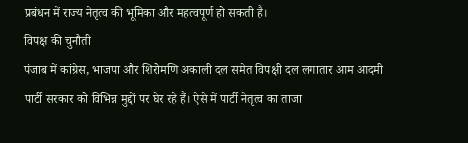प्रबंधन में राज्य नेतृत्व की भूमिका और महत्वपूर्ण हो सकती है।
विपक्ष की चुनौती
पंजाब में कांग्रेस, भाजपा और शिरोमणि अकाली दल समेत विपक्षी दल लगातार आम आदमी पार्टी सरकार को विभिन्न मुद्दों पर घेर रहे हैं। ऐसे में पार्टी नेतृत्व का ताजा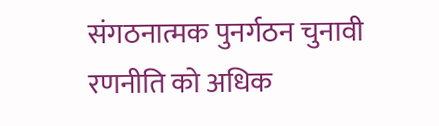संगठनात्मक पुनर्गठन चुनावी रणनीति को अधिक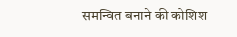समन्वित बनाने की कोशिश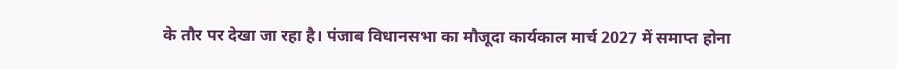के तौर पर देखा जा रहा है। पंजाब विधानसभा का मौजूदा कार्यकाल मार्च 2027 में समाप्त होना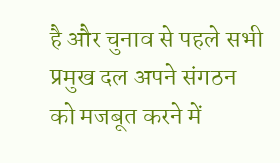है और चुनाव से पहले सभी प्रमुख दल अपने संगठन को मजबूत करने में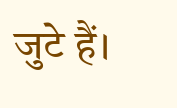जुटे हैं।